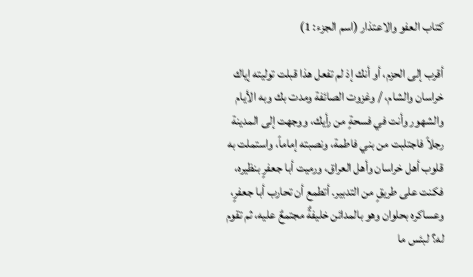كتاب العفو والاعتذار (اسم الجزء: 1)

أقرب إلى الحزم، أو أنك إذ لم تفعل هذا قبلت توليته إياك خراسان والشام، / وغزوت الصائفة ومدت بك وبه الأيام والشهور وأنت في فسحةٍ من رأيك، ووجهت إلى المدينة رجلاً فاجتلبت من بني فاطمة، ونصبته إماماً، واستملت به قلوب أهل خراسان وأهل العراق، ورميت أبا جعفرٍ بنظيره، فكنت على طريقٍ من التدبير. أتطمع أن تحارب أبا جعفرٍ، وعساكره بحلوان وهو بالمدائن خليفةٌ مجتمعٌ عليه، ثم تقوم له؟ لبئس ما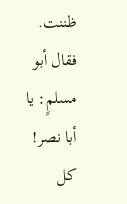ظننت.
فقال أبو مسلمٍ: يا أبا نصر! كل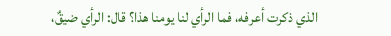الذي ذكرت أعرفه، فما الرأي لنا يومنا هذا؟ قال: الرأي ضيقٌ،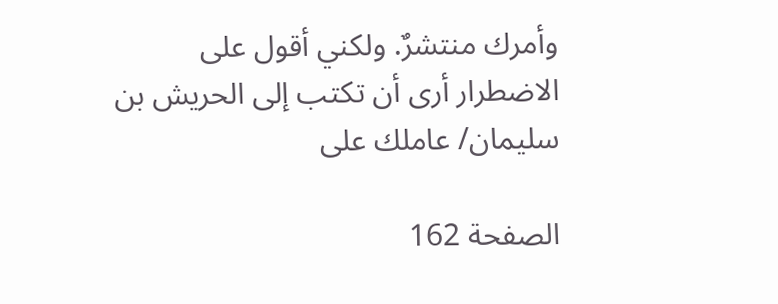وأمرك منتشرٌ. ولكني أقول على الاضطرار أرى أن تكتب إلى الحريش بن سليمان/ عاملك على

الصفحة 162